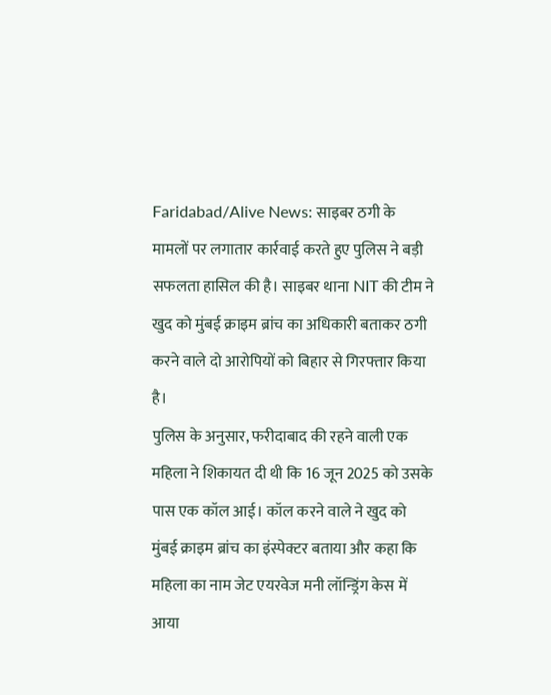Faridabad/Alive News: साइबर ठगी के मामलों पर लगातार कार्रवाई करते हुए पुलिस ने बड़ी सफलता हासिल की है। साइबर थाना NIT की टीम ने खुद को मुंबई क्राइम ब्रांच का अधिकारी बताकर ठगी करने वाले दो आरोपियों को बिहार से गिरफ्तार किया है।
पुलिस के अनुसार, फरीदाबाद की रहने वाली एक महिला ने शिकायत दी थी कि 16 जून 2025 को उसके पास एक कॉल आई। कॉल करने वाले ने खुद को मुंबई क्राइम ब्रांच का इंस्पेक्टर बताया और कहा कि महिला का नाम जेट एयरवेज मनी लॉन्ड्रिंग केस में आया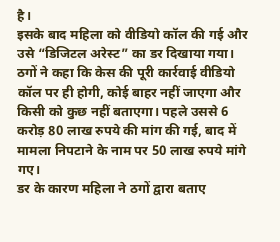है।
इसके बाद महिला को वीडियो कॉल की गई और उसे “डिजिटल अरेस्ट” का डर दिखाया गया। ठगों ने कहा कि केस की पूरी कार्रवाई वीडियो कॉल पर ही होगी, कोई बाहर नहीं जाएगा और किसी को कुछ नहीं बताएगा। पहले उससे 6 करोड़ 80 लाख रुपये की मांग की गई, बाद में मामला निपटाने के नाम पर 50 लाख रुपये मांगे गए।
डर के कारण महिला ने ठगों द्वारा बताए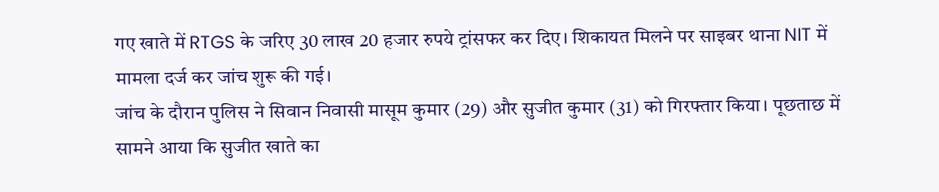गए खाते में RTGS के जरिए 30 लाख 20 हजार रुपये ट्रांसफर कर दिए। शिकायत मिलने पर साइबर थाना NIT में मामला दर्ज कर जांच शुरू की गई।
जांच के दौरान पुलिस ने सिवान निवासी मासूम कुमार (29) और सुजीत कुमार (31) को गिरफ्तार किया। पूछताछ में सामने आया कि सुजीत खाते का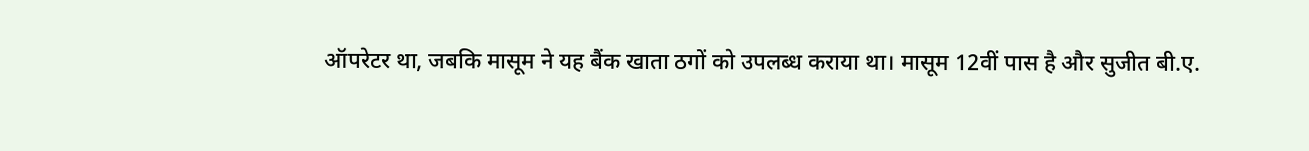ऑपरेटर था, जबकि मासूम ने यह बैंक खाता ठगों को उपलब्ध कराया था। मासूम 12वीं पास है और सुजीत बी.ए.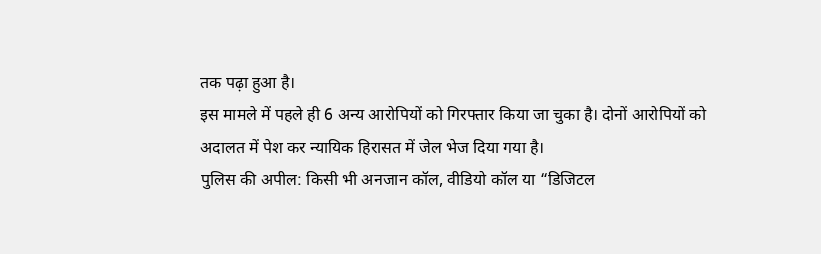तक पढ़ा हुआ है।
इस मामले में पहले ही 6 अन्य आरोपियों को गिरफ्तार किया जा चुका है। दोनों आरोपियों को अदालत में पेश कर न्यायिक हिरासत में जेल भेज दिया गया है।
पुलिस की अपील: किसी भी अनजान कॉल, वीडियो कॉल या “डिजिटल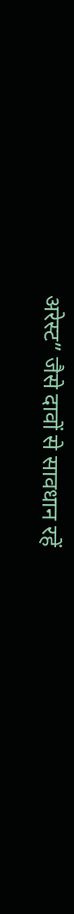अरेस्ट” जैसे दावों से सावधान रहें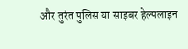और तुरंत पुलिस या साइबर हेल्पलाइन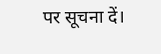पर सूचना दें।